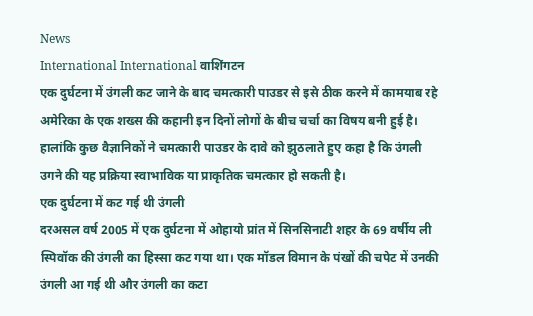News
International International वाशिंगटन
एक दुर्घटना में उंगली कट जाने के बाद चमत्कारी पाउडर से इसे ठीक करने में कामयाब रहे अमेरिका के एक शख्स की कहानी इन दिनों लोगों के बीच चर्चा का विषय बनी हुई है। हालांकि कुछ वैज्ञानिकों ने चमत्कारी पाउडर के दावे को झुठलाते हुए कहा है कि उंगली उगने की यह प्रक्रिया स्वाभाविक या प्राकृतिक चमत्कार हो सकती है।
एक दुर्घटना में कट गई थी उंगली
दरअसल वर्ष 2005 में एक दुर्घटना में ओहायो प्रांत में सिनसिनाटी शहर के 69 वर्षीय ली स्पिवॉक की उंगली का हिस्सा कट गया था। एक मॉडल विमान के पंखों की चपेट में उनकी उंगली आ गई थी और उंगली का कटा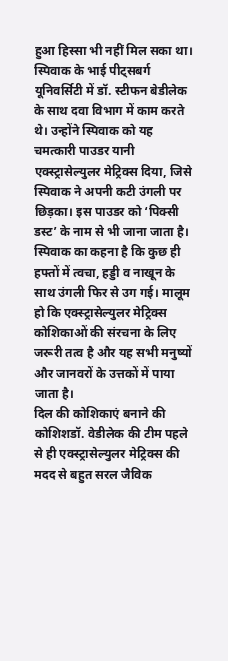हुआ हिस्सा भी नहीं मिल सका था। स्पिवाक के भाई पीट्सबर्ग यूनिवर्सिटी में डॉ. स्टीफन बेडीलेक के साथ दवा विभाग में काम करते थे। उन्होंने स्पिवाक को यह चमत्कारी पाउडर यानी एक्स्ट्रासेल्युलर मेट्रिक्स दिया, जिसे स्पिवाक ने अपनी कटी उंगली पर छिड़का। इस पाउडर को ‘पिक्सी डस्ट’ के नाम से भी जाना जाता है। स्पिवाक का कहना है कि कुछ ही हफ्तों में त्वचा, हड्डी व नाखून के साथ उंगली फिर से उग गई। मालूम हो कि एक्स्ट्रासेल्युलर मेट्रिक्स कोशिकाओं की संरचना के लिए जरूरी तत्व है और यह सभी मनुष्यों और जानवरों के उत्तकों में पाया जाता है।
दिल की कोशिकाएं बनाने की कोशिशडॉ. वेडीलेक की टीम पहले से ही एक्स्ट्रासेल्युलर मेट्रिक्स की मदद से बहुत सरल जैविक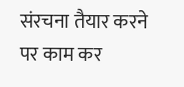संरचना तैयार करने पर काम कर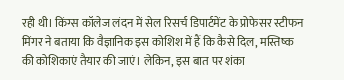रही थी। किंग्स कॉलेज लंदन में सेल रिसर्च डिपार्टमेंट के प्रोफेसर स्टीफन मिंगर ने बताया कि वैज्ञानिक इस कोशिश में हैं कि कैसे दिल, मस्तिष्क की कोशिकाएं तैयार की जाएं। लेकिन, इस बात पर शंका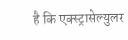है कि एक्स्ट्रासेल्युलर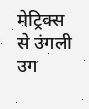मेट्रिक्स से उंगली उग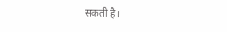सकती है।